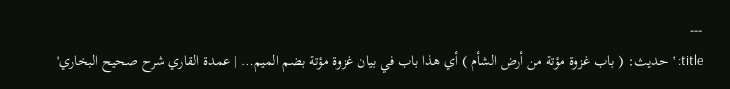---
title: 'حديث: ( باب غزوة مؤتة من أرض الشأم ) أي هذا باب في بيان غزوة مؤتة بضم الميم… | عمدة القاري شرح صحيح البخاري'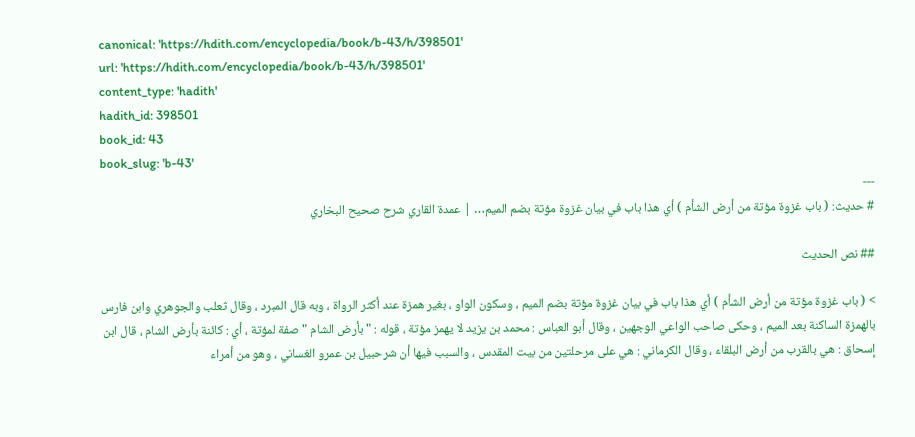canonical: 'https://hdith.com/encyclopedia/book/b-43/h/398501'
url: 'https://hdith.com/encyclopedia/book/b-43/h/398501'
content_type: 'hadith'
hadith_id: 398501
book_id: 43
book_slug: 'b-43'
---
# حديث: ( باب غزوة مؤتة من أرض الشأم ) أي هذا باب في بيان غزوة مؤتة بضم الميم… | عمدة القاري شرح صحيح البخاري

## نص الحديث

> ( باب غزوة مؤتة من أرض الشأم ) أي هذا باب في بيان غزوة مؤتة بضم الميم ، وسكون الواو ، بغير همزة عند أكثر الرواة ، وبه قال المبرد ، وقال ثعلب والجوهري وابن فارس بالهمزة الساكنة بعد الميم ، وحكى صاحب الواعي الوجهين ، وقال أبو العباس : محمد بن يزيد لا يهمز مؤتة ، قوله : " بأرض الشام " صفة لمؤتة ، أي : كائنة بأرض الشام ، قال ابن إسحاق : هي بالقرب من أرض البلقاء ، وقال الكرماني : هي على مرحلتين من بيت المقدس ، والسبب فيها أن شرحبيل بن عمرو الغساني ، وهو من أمراء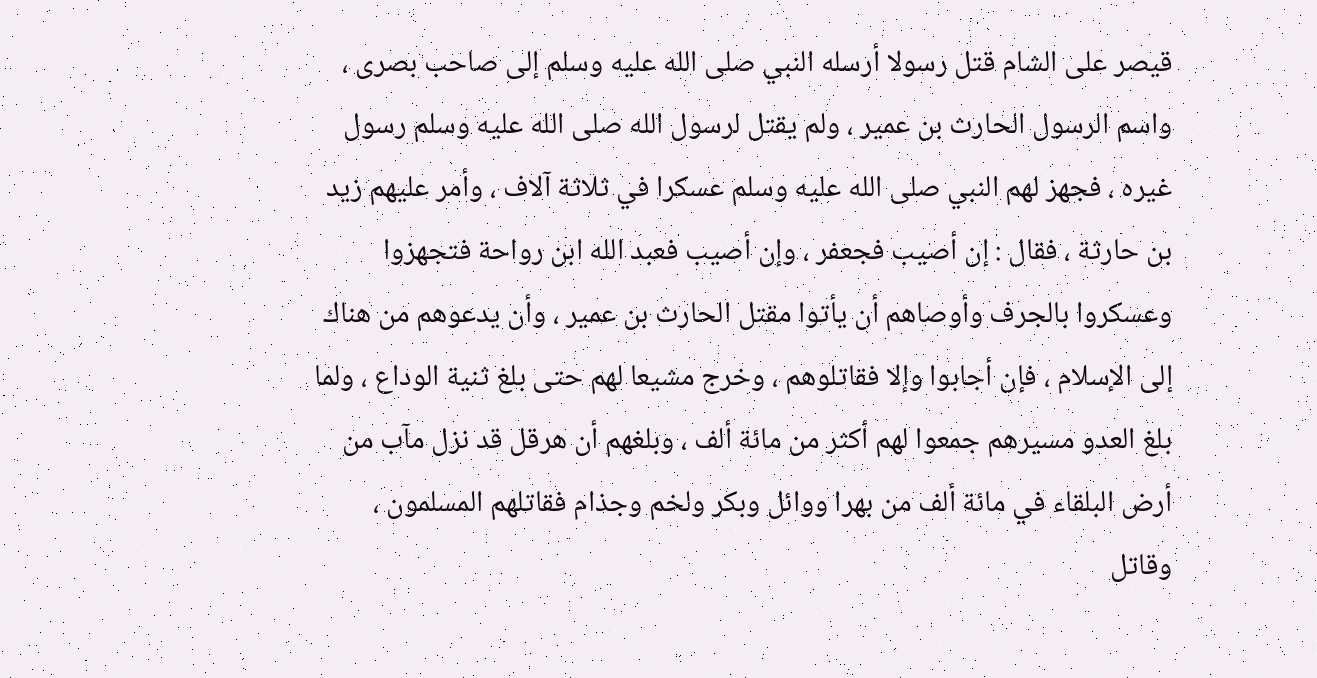قيصر على الشام قتل رسولا أرسله النبي صلى الله عليه وسلم إلى صاحب بصرى ، واسم الرسول الحارث بن عمير ، ولم يقتل لرسول الله صلى الله عليه وسلم رسول غيره ، فجهز لهم النبي صلى الله عليه وسلم عسكرا في ثلاثة آلاف ، وأمر عليهم زيد بن حارثة ، فقال : إن أصيب فجعفر ، وإن أصيب فعبد الله ابن رواحة فتجهزوا وعسكروا بالجرف وأوصاهم أن يأتوا مقتل الحارث بن عمير ، وأن يدعوهم من هناك إلى الإسلام ، فإن أجابوا وإلا فقاتلوهم ، وخرج مشيعا لهم حتى بلغ ثنية الوداع ، ولما بلغ العدو مسيرهم جمعوا لهم أكثر من مائة ألف ، وبلغهم أن هرقل قد نزل مآب من أرض البلقاء في مائة ألف من بهرا ووائل وبكر ولخم وجذام فقاتلهم المسلمون ، وقاتل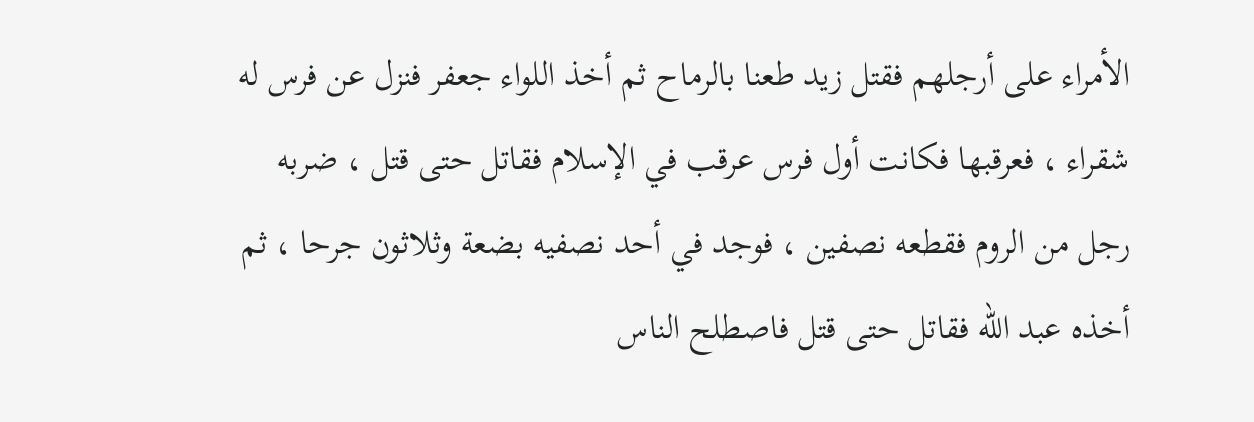الأمراء على أرجلهم فقتل زيد طعنا بالرماح ثم أخذ اللواء جعفر فنزل عن فرس له شقراء ، فعرقبها فكانت أول فرس عرقب في الإسلام فقاتل حتى قتل ، ضربه رجل من الروم فقطعه نصفين ، فوجد في أحد نصفيه بضعة وثلاثون جرحا ، ثم أخذه عبد الله فقاتل حتى قتل فاصطلح الناس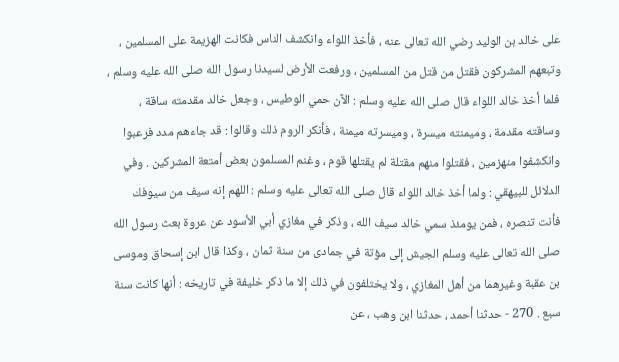على خالد بن الوليد رضي الله تعالى عنه ، فأخذ اللواء وانكشف الناس فكانت الهزيمة على المسلمين ، وتبعهم المشركون فقتل من قتل من المسلمين ، ورفعت الأرض لسيدنا رسول الله صلى الله عليه وسلم ، فلما أخذ خالد اللواء قال صلى الله عليه وسلم : الآن حمي الوطيس ، وجعل خالد مقدمته ساقة ، وساقته مقدمة ، وميمنته ميسرة ، وميسرته ميمنة ، فأنكر الروم ذلك وقالوا : قد جاءهم مدد فرعبوا وانكشفوا منهزمين ، فقتلوا منهم مقتلة لم يقتلها قوم ، وغنم المسلمون بعض أمتعة المشركين . وفي الدلائل للبيهقي : ولما أخذ خالد اللواء قال صلى الله تعالى عليه وسلم : اللهم إنه سيف من سيوفك فأنت تنصره ، فمن يومئذ سمي خالد سيف الله ، وذكر في مغازي أبي الأسود عن عروة بعث رسول الله صلى الله تعالى عليه وسلم الجيش إلى مؤتة في جمادى من سنة ثمان ، وكذا قال ابن إسحاق وموسى بن عقبة وغيرهما من أهل المغازي ، ولا يختلفون في ذلك إلا ما ذكر خليفة في تاريخه : أنها كانت سنة سبع . 270 - حدثنا أحمد ، حدثنا ابن وهب ، عن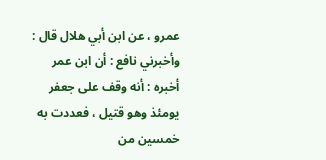عمرو ، عن ابن أبي هلال قال : وأخبرني نافع : أن ابن عمر أخبره : أنه وقف على جعفر يومئذ وهو قتيل ، فعددت به خمسين من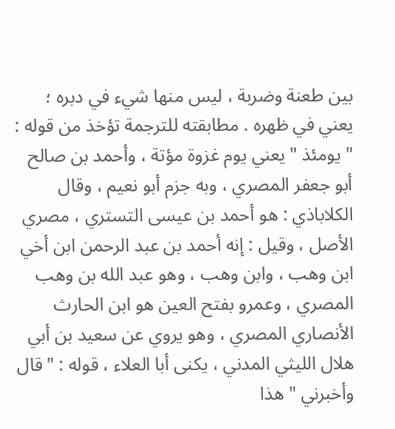بين طعنة وضربة ، ليس منها شيء في دبره ؛ يعني في ظهره . مطابقته للترجمة تؤخذ من قوله : " يومئذ " يعني يوم غزوة مؤتة ، وأحمد بن صالح أبو جعفر المصري ، وبه جزم أبو نعيم ، وقال الكلاباذي : هو أحمد بن عيسى التستري ، مصري الأصل ، وقيل : إنه أحمد بن عبد الرحمن ابن أخي ابن وهب ، وابن وهب ، وهو عبد الله بن وهب المصري ، وعمرو بفتح العين هو ابن الحارث الأنصاري المصري ، وهو يروي عن سعيد بن أبي هلال الليثي المدني ، يكنى أبا العلاء ، قوله : " قال وأخبرني " هذا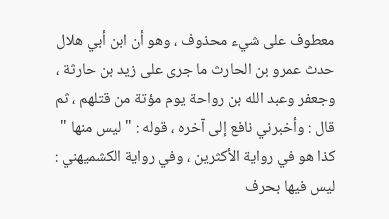معطوف على شيء محذوف ، وهو أن ابن أبي هلال حدث عمرو بن الحارث ما جرى على زيد بن حارثة ، وجعفر وعبد الله بن رواحة يوم مؤتة من قتلهم ، ثم قال : وأخبرني نافع إلى آخره ، قوله : " ليس منها " كذا هو في رواية الأكثرين ، وفي رواية الكشميهني : ليس فيها بحرف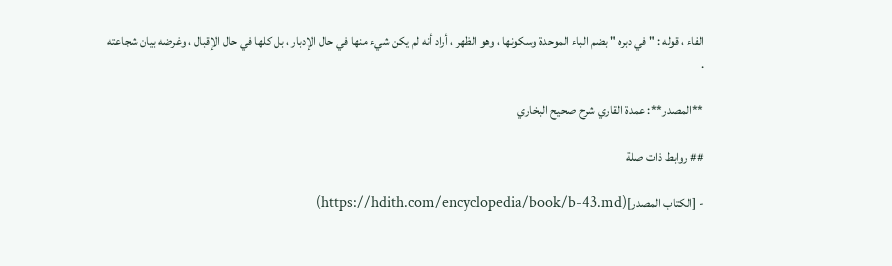الفاء ، قوله : " في دبره " بضم الباء الموحدة وسكونها ، وهو الظهر ، أراد أنه لم يكن شيء منها في حال الإدبار ، بل كلها في حال الإقبال ، وغرضه بيان شجاعته .

**المصدر**: عمدة القاري شرح صحيح البخاري

## روابط ذات صلة

- [الكتاب المصدر](https://hdith.com/encyclopedia/book/b-43.md)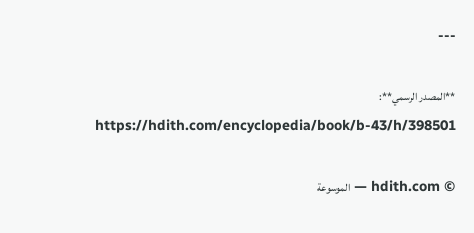---

**المصدر الرسمي**: https://hdith.com/encyclopedia/book/b-43/h/398501

© hdith.com — الموسوعة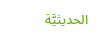الحديثيَّة